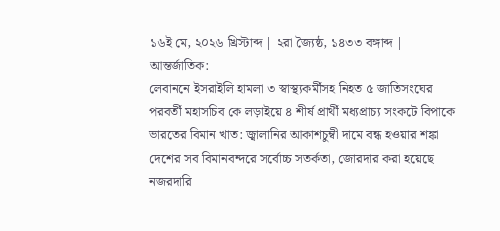১৬ই মে, ২০২৬ খ্রিস্টাব্দ | ২রা জ্যৈষ্ঠ, ১৪৩৩ বঙ্গাব্দ |
আন্তর্জাতিক:
লেবাননে ইসরাইলি হামলা ৩ স্বাস্থ্যকর্মীসহ নিহত ৫ জাতিসংঘের পরবর্তী মহাসচিব কে লড়াইয়ে ৪ শীর্ষ প্রার্থী মধ্যপ্রাচ্য সংকটে বিপাকে ভারতের বিমান খাত: জ্বালানির আকাশচুম্বী দামে বন্ধ হওয়ার শঙ্কা দেশের সব বিমানবন্দরে সর্বোচ্চ সতর্কতা, জোরদার করা হয়েছে নজরদারি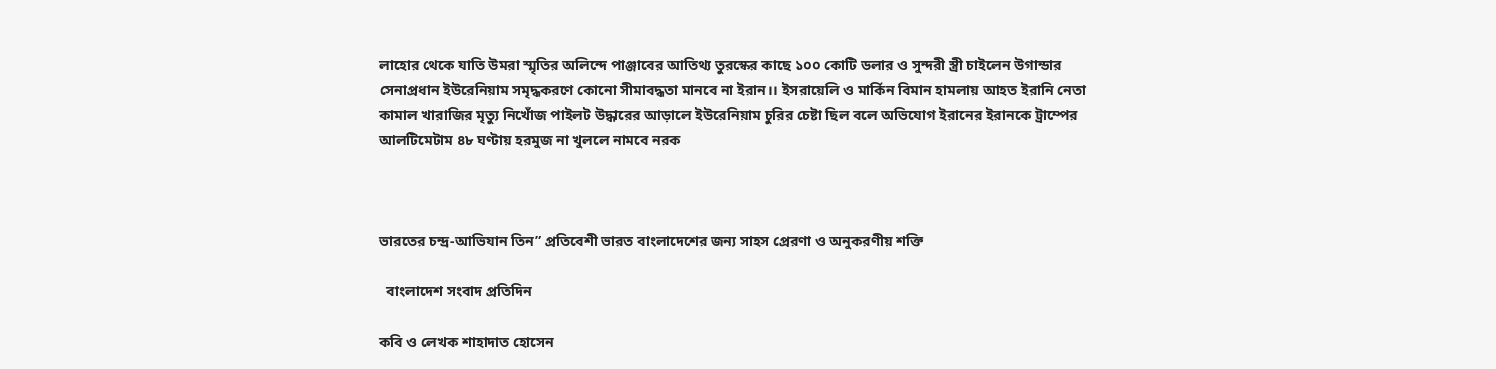লাহোর থেকে যাতি উমরা স্মৃতির অলিন্দে পাঞ্জাবের আতিথ্য তুরস্কের কাছে ১০০ কোটি ডলার ও সুন্দরী স্ত্রী চাইলেন উগান্ডার সেনাপ্রধান ইউরেনিয়াম সমৃদ্ধকরণে কোনো সীমাবদ্ধতা মানবে না ইরান।। ইসরায়েলি ও মার্কিন বিমান হামলায় আহত ইরানি নেতা কামাল খারাজির মৃত্যু নিখোঁজ পাইলট উদ্ধারের আড়ালে ইউরেনিয়াম চুরির চেষ্টা ছিল বলে অভিযোগ ইরানের ইরানকে ট্রাম্পের আলটিমেটাম ৪৮ ঘণ্টায় হরমুজ না খুললে নামবে নরক



ভারতের চন্দ্র-আভিযান তিন” প্রতিবেশী ভারত বাংলাদেশের জন্য সাহস প্রেরণা ও অনুকরণীয় শক্তি

  বাংলাদেশ সংবাদ প্রতিদিন

কবি ও লেখক শাহাদাত হোসেন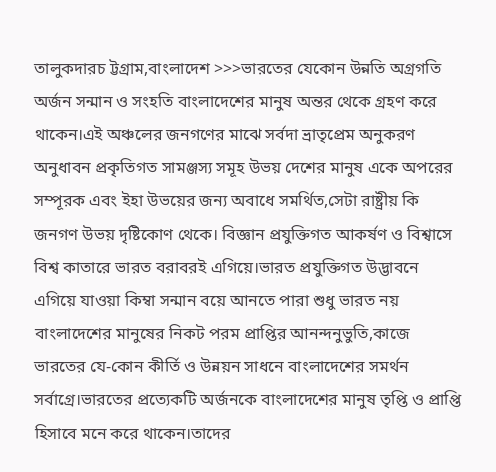তালুকদারচ ট্টগ্রাম,বাংলাদেশ >>>ভারতের যেকোন উন্নতি অগ্রগতি অর্জন সন্মান ও সংহতি বাংলাদেশের মানুষ অন্তর থেকে গ্রহণ করে থাকেন।এই অঞ্চলের জনগণের মাঝে সর্বদা ভ্রাতৃপ্রেম অনুকরণ অনুধাবন প্রকৃতিগত সামঞ্জস্য সমূহ উভয় দেশের মানুষ একে অপরের সম্পূরক এবং ইহা উভয়ের জন্য অবাধে সমর্থিত,সেটা রাষ্ট্রীয় কি জনগণ উভয় দৃষ্টিকোণ থেকে। বিজ্ঞান প্রযুক্তিগত আকর্ষণ ও বিশ্বাসে বিশ্ব কাতারে ভারত বরাবরই এগিয়ে।ভারত প্রযুক্তিগত উদ্ভাবনে এগিয়ে যাওয়া কিম্বা সন্মান বয়ে আনতে পারা শুধু ভারত নয় বাংলাদেশের মানুষের নিকট পরম প্রাপ্তির আনন্দনুভুতি,কাজে ভারতের যে-কোন কীর্তি ও উন্নয়ন সাধনে বাংলাদেশের সমর্থন সর্বাগ্রে।ভারতের প্রত্যেকটি অর্জনকে বাংলাদেশের মানুষ তৃপ্তি ও প্রাপ্তি হিসাবে মনে করে থাকেন।তাদের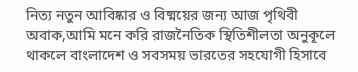নিত্য নতুন আবিষ্কার ও বিষ্ময়ের জন্য আজ পৃথিবী অবাক,আমি মনে করি রাজনৈতিক স্থিতিশীলতা অনুকূলে থাকলে বাংলাদেশ ও সবসময় ভারতের সহযোগী হিসাবে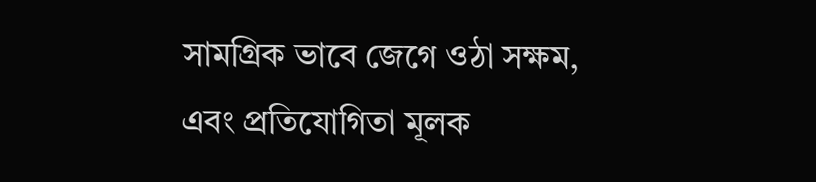সামগ্রিক ভাবে জেগে ওঠা সক্ষম, এবং প্রতিযোগিতা মূলক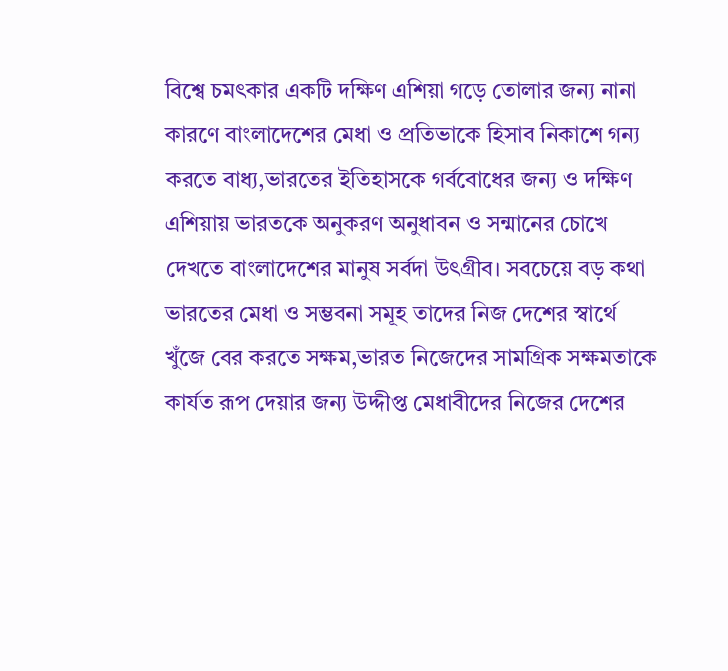বিশ্বে চমৎকার একটি দক্ষিণ এশিয়া গড়ে তোলার জন্য নানা কারণে বাংলাদেশের মেধা ও প্রতিভাকে হিসাব নিকাশে গন্য করতে বাধ্য,ভারতের ইতিহাসকে গর্ববোধের জন্য ও দক্ষিণ এশিয়ায় ভারতকে অনুকরণ অনুধাবন ও সন্মানের চোখে দেখতে বাংলাদেশের মানুষ সর্বদা উৎগ্রীব। সবচেয়ে বড় কথা ভারতের মেধা ও সম্ভবনা সমূহ তাদের নিজ দেশের স্বার্থে খুঁজে বের করতে সক্ষম,ভারত নিজেদের সামগ্রিক সক্ষমতাকে কার্যত রূপ দেয়ার জন্য উদ্দীপ্ত মেধাবীদের নিজের দেশের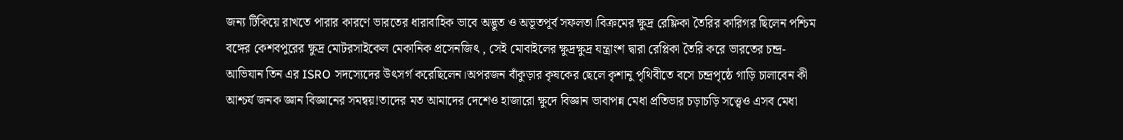জন্য টিকিয়ে রাখতে পারার কারণে ভারতের ধারাবাহিক ভাবে অদ্ভুত ও অভূতপূর্ব সফলতা।বিক্রমের ক্ষুদ্র রেফ্লিকা তৈরির কারিগর ছিলেন পশ্চিম বঙ্গের কেশবপুরের ক্ষুদ্র মোটরসাইকেল মেকানিক প্রসেনজিৎ , সেই মোবাইলের ক্ষুদ্রক্ষুদ্র যন্ত্রাংশ দ্বারা রেপ্লিকা তৈরি করে ভারতের চন্দ্র-আভিযান তিন এর ISRO সদস্যেদের উৎসর্গ করেছিলেন।অপরজন বাঁকুড়ার কৃষকের ছেলে কৃশানু পৃথিবীতে বসে চন্দ্রপৃষ্ঠে গাড়ি চালাবেন কী আশ্চর্য জনক জ্ঞান বিজ্ঞানের সমন্বয়!তাদের মত আমাদের দেশেও হাজারো ক্ষুদে বিজ্ঞান ভাবাপন্ন মেধা প্রতিভার চড়াচড়ি সত্ত্বেও এসব মেধা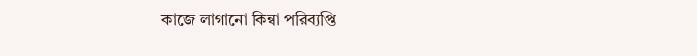কাজে লাগানো কিন্বা পরিব্যপ্তি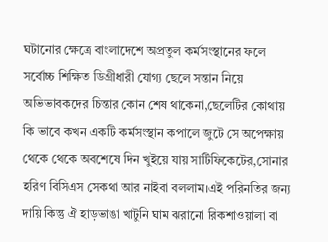ঘটানোর ক্ষেত্রে বাংলাদেশে অপ্রতুল কর্মসংস্থানের ফলে সর্বোচ্চ শিক্ষিত ডিগ্রীধারী যোগ্য ছেলে সন্তান নিয়ে অভিভাবকদের চিন্তার কোন শেষ থাকেনা,ছেলেটির কোথায় কি ভাবে কখন একটি কর্মসংস্থান কপালে জুটে সে অপেক্ষায় থেকে থেকে অবশেষে দিন খুইয়ে যায় সার্টিফিকেটের,সোনার হরিণ বিসিএস সেকথা আর নাইবা বললাম।এই পরিনতির জন্য দায়ি কিন্তু ঐ হাড়ভাঙা খাটুনি ঘাম ঝরানো রিকশাওয়ালা বা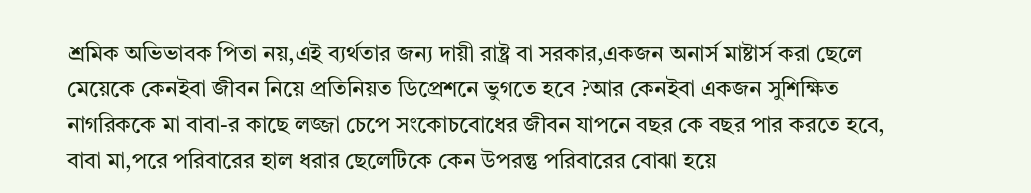শ্রমিক অভিভাবক পিতা নয়,এই ব্যর্থতার জন্য দায়ী রাষ্ট্র বা সরকার,একজন অনার্স মাষ্টার্স করা ছেলে মেয়েকে কেনইবা জীবন নিয়ে প্রতিনিয়ত ডিপ্রেশনে ভুগতে হবে ?আর কেনইবা একজন সুশিক্ষিত নাগরিককে মা বাবা-র কাছে লজ্জা চেপে সংকোচবোধের জীবন যাপনে বছর কে বছর পার করতে হবে, বাবা মা,পরে পরিবারের হাল ধরার ছেলেটিকে কেন উপরন্তু পরিবারের বোঝা হয়ে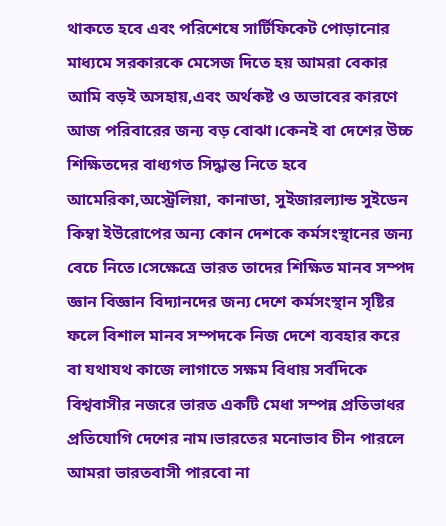থাকতে হবে এবং পরিশেষে সার্টিফিকেট পোড়ানোর মাধ্যমে সরকারকে মেসেজ দিতে হয় আমরা বেকার আমি বড়ই অসহায়,এবং অর্থকষ্ট ও অভাবের কারণে আজ পরিবারের জন্য বড় বোঝা।কেনই বা দেশের উচ্চ শিক্ষিতদের বাধ্যগত সিদ্ধান্ত নিতে হবে আমেরিকা,অস্ট্রেলিয়া, কানাডা, সুইজারল্যান্ড সুইডেন কিম্বা ইউরোপের অন্য কোন দেশকে কর্মসংস্থানের জন্য বেচে নিতে।সেক্ষেত্রে ভারত তাদের শিক্ষিত মানব সম্পদ জ্ঞান বিজ্ঞান বিদ্যানদের জন্য দেশে কর্মসংস্থান সৃষ্টির ফলে বিশাল মানব সম্পদকে নিজ দেশে ব্যবহার করে বা যথাযথ কাজে লাগাতে সক্ষম বিধায় সর্বদিকে বিশ্ববাসীর নজরে ভারত একটি মেধা সম্পন্ন প্রতিভাধর প্রতিযোগি দেশের নাম।ভারতের মনোভাব চীন পারলে আমরা ভারতবাসী পারবো না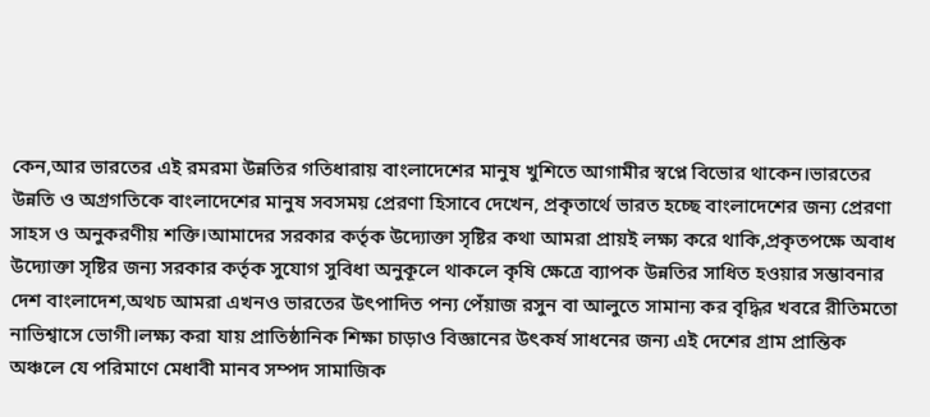কেন,আর ভারতের এই রমরমা উন্নতির গতিধারায় বাংলাদেশের মানুষ খুশিতে আগামীর স্বপ্নে বিভোর থাকেন।ভারতের উন্নতি ও অগ্রগতিকে বাংলাদেশের মানুষ সবসময় প্রেরণা হিসাবে দেখেন, প্রকৃতার্থে ভারত হচ্ছে বাংলাদেশের জন্য প্রেরণা সাহস ও অনুকরণীয় শক্তি।আমাদের সরকার কর্তৃক উদ্যোক্তা সৃষ্টির কথা আমরা প্রায়ই লক্ষ্য করে থাকি,প্রকৃতপক্ষে অবাধ উদ্যোক্তা সৃষ্টির জন্য সরকার কর্তৃক সুযোগ সুবিধা অনুকূলে থাকলে কৃষি ক্ষেত্রে ব্যাপক উন্নতির সাধিত হওয়ার সম্ভাবনার দেশ বাংলাদেশ,অথচ আমরা এখনও ভারতের উৎপাদিত পন্য পেঁয়াজ রসুন বা আলুতে সামান্য কর বৃদ্ধির খবরে রীতিমতো নাভিশ্বাসে ভোগী।লক্ষ্য করা যায় প্রাতিষ্ঠানিক শিক্ষা চাড়াও বিজ্ঞানের উৎকর্ষ সাধনের জন্য এই দেশের গ্রাম প্রান্তিক অঞ্চলে যে পরিমাণে মেধাবী মানব সম্পদ সামাজিক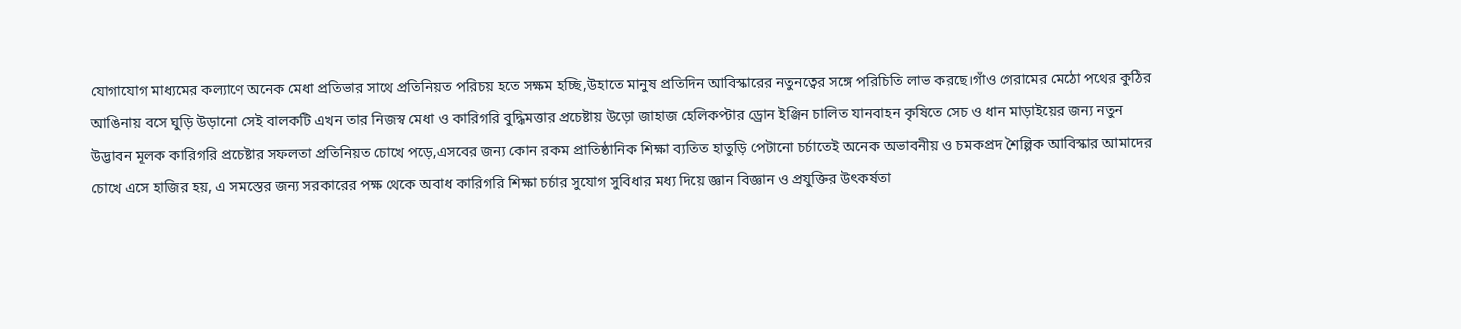যোগাযোগ মাধ্যমের কল্যাণে অনেক মেধা প্রতিভার সাথে প্রতিনিয়ত পরিচয় হতে সক্ষম হচ্ছি,উহাতে মানুষ প্রতিদিন আবিস্কারের নতুনত্বের সঙ্গে পরিচিতি লাভ করছে।গাঁও গেরামের মেঠো পথের কুঠির আঙিনায় বসে ঘুড়ি উড়ানো সেই বালকটি এখন তার নিজস্ব মেধা ও কারিগরি বুদ্ধিমত্তার প্রচেষ্টায় উড়ো জাহাজ হেলিকপ্টার ড্রোন ইঞ্জিন চালিত যানবাহন কৃষিতে সেচ ও ধান মাড়াইয়ের জন্য নতুন উদ্ভাবন মূলক কারিগরি প্রচেষ্টার সফলতা প্রতিনিয়ত চোখে পড়ে,এসবের জন্য কোন রকম প্রাতিষ্ঠানিক শিক্ষা ব্যতিত হাতুড়ি পেটানো চর্চাতেই অনেক অভাবনীয় ও চমকপ্রদ শৈল্পিক আবিস্কার আমাদের চোখে এসে হাজির হয়, এ সমস্তের জন্য সরকারের পক্ষ থেকে অবাধ কারিগরি শিক্ষা চর্চার সুযোগ সুবিধার মধ্য দিয়ে জ্ঞান বিজ্ঞান ও প্রযুক্তির উৎকর্ষতা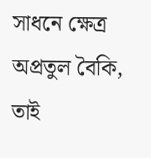সাধনে ক্ষেত্র অপ্রতুল বৈকি, তাই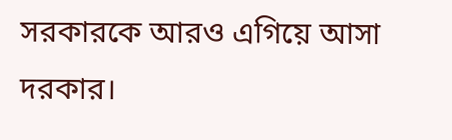সরকারকে আরও এগিয়ে আসা দরকার।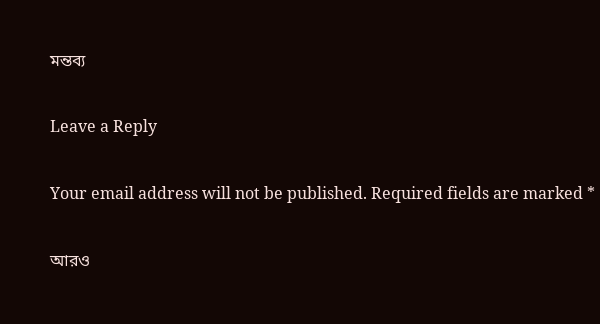মন্তব্য

Leave a Reply

Your email address will not be published. Required fields are marked *

আরও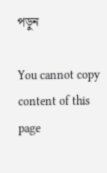পড়ুন

You cannot copy content of this page